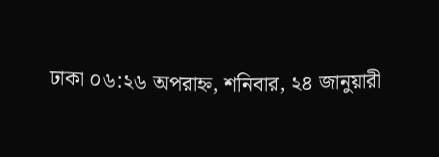ঢাকা ০৬:২৬ অপরাহ্ন, শনিবার, ২৪ জানুয়ারী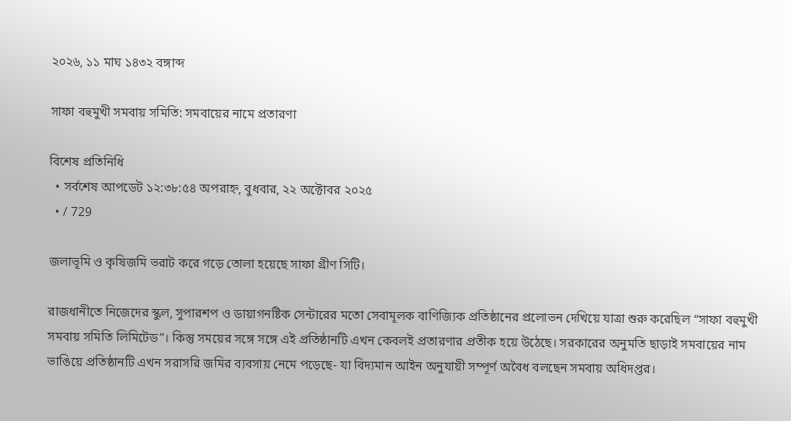২০২৬, ১১ মাঘ ১৪৩২ বঙ্গাব্দ

সাফা বহুমুখী সমবায় সমিতি: সমবায়ের নামে প্রতারণা

বিশেষ প্রতিনিধি
  • সর্বশেষ আপডেট ১২:৩৮:৫৪ অপরাহ্ন, বুধবার, ২২ অক্টোবর ২০২৫
  • / 729

জলাভূমি ও কৃষিজমি ভরাট করে গড়ে তোলা হয়েছে সাফা গ্রীণ সিটি।

রাজধানীতে নিজেদের স্কুল, সুপারশপ ও ডায়াগনষ্টিক সেন্টারের মতো সেবামূলক বাণিজ্যিক প্রতিষ্ঠানের প্রলোভন দেখিয়ে যাত্রা শুরু করেছিল “সাফা বহুমুখী সমবায় সমিতি লিমিটেড”। কিন্তু সময়ের সঙ্গে সঙ্গে এই প্রতিষ্ঠানটি এখন কেবলই প্রতারণার প্রতীক হয়ে উঠেছে। সরকারের অনুমতি ছাড়াই সমবায়ের নাম ভাঙিয়ে প্রতিষ্ঠানটি এখন সরাসরি জমির ব্যবসায় নেমে পড়েছে- যা বিদ্যমান আইন অনুযায়ী সম্পূর্ণ অবৈধ বলছেন সমবায় অধিদপ্তর।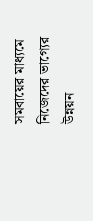সমবায়ের মাধ্যমে নিজেদের ভাগ্যের উন্নয়ন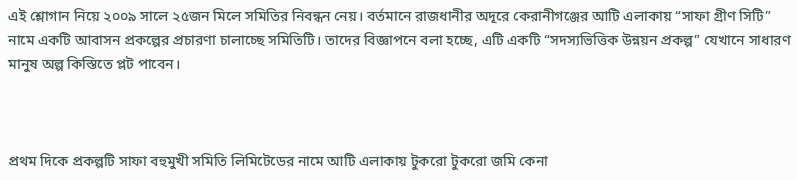এই শ্লোগান নিয়ে ২০০৯ সালে ২৫জন মিলে সমিতির নিবন্ধন নেয়। বর্তমানে রাজধানীর অদূরে কেরানীগঞ্জের আটি এলাকায় “সাফা গ্রীণ সিটি” নামে একটি আবাসন প্রকল্পের প্রচারণা চালাচ্ছে সমিতিটি। তাদের বিজ্ঞাপনে বলা হচ্ছে, এটি একটি “সদস্যভিত্তিক উন্নয়ন প্রকল্প” যেখানে সাধারণ মানুষ অল্প কিস্তিতে প্লট পাবেন।



প্রথম দিকে প্রকল্পটি সাফা বহুমুখী সমিতি লিমিটেডের নামে আটি এলাকায় টুকরো টুকরো জমি কেনা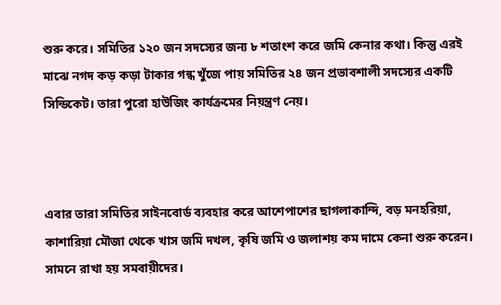শুরু করে। সমিতির ১২০ জন সদস্যের জন্য ৮ শতাংশ করে জমি কেনার কথা। কিন্তু এরই মাঝে নগদ কড় কড়া টাকার গন্ধ খুঁজে পায় সমিতির ২৪ জন প্রভাবশালী সদস্যের একটি সিন্ডিকেট। তারা পুরো হাউজিং কার্যক্রমের নিয়ন্ত্রণ নেয়।



এবার তারা সমিতির সাইনবোর্ড ব্যবহার করে আশেপাশের ছাগলাকান্দি, বড় মনহরিয়া, কাশারিয়া মৌজা থেকে খাস জমি দখল, কৃষি জমি ও জলাশয় কম দামে কেনা শুরু করেন। সামনে রাখা হয় সমবায়ীদের।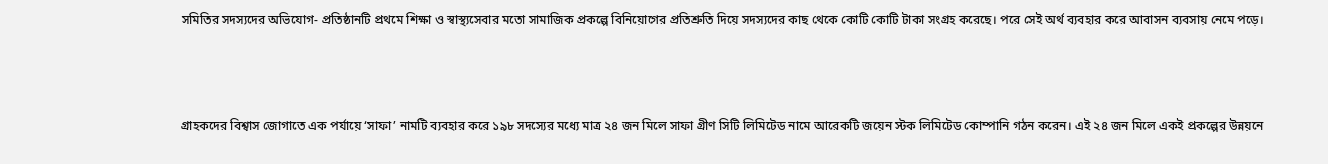সমিতির সদস্যদের অভিযোগ- প্রতিষ্ঠানটি প্রথমে শিক্ষা ও স্বাস্থ্যসেবার মতো সামাজিক প্রকল্পে বিনিয়োগের প্রতিশ্রুতি দিয়ে সদস্যদের কাছ থেকে কোটি কোটি টাকা সংগ্রহ করেছে। পরে সেই অর্থ ব্যবহার করে আবাসন ব্যবসায় নেমে পড়ে।



গ্রাহকদের বিশ্বাস জোগাতে এক পর্যায়ে ‘সাফা’ নামটি ব্যবহার করে ১৯৮ সদস্যের মধ্যে মাত্র ২৪ জন মিলে সাফা গ্রীণ সিটি লিমিটেড নামে আরেকটি জয়েন স্টক লিমিটেড কোম্পানি গঠন করেন। এই ২৪ জন মিলে একই প্রকল্পের উন্নয়নে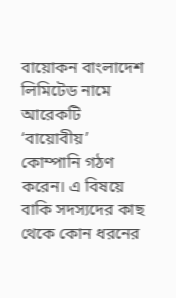বায়োকন বাংলাদেশ লিমিটেড নামে আরেকটি ‘বায়োবীয়’ কোম্পানি গঠণ করেন। এ বিষয়ে বাকি সদস্যদের কাছ থেকে কোন ধরনের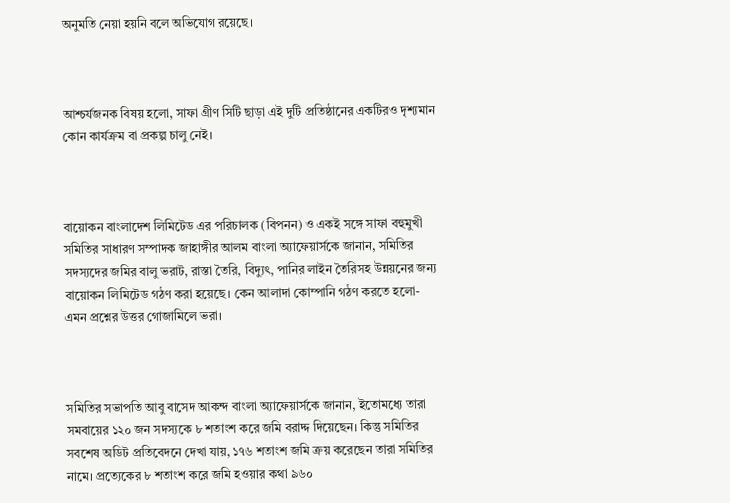অনুমতি নেয়া হয়নি বলে অভিযোগ রয়েছে।



আশ্চর্যজনক বিষয় হলো, সাফা গ্রীণ সিটি ছাড়া এই দুটি প্রতিষ্ঠানের একটিরও দৃশ্যমান কোন কার্যক্রম বা প্রকল্প চালু নেই।



বায়োকন বাংলাদেশ লিমিটেড এর পরিচালক (বিপনন) ও একই সঙ্গে সাফা বহুমুখী সমিতির সাধারণ সম্পাদক জাহাঙ্গীর আলম বাংলা অ্যাফেয়ার্সকে জানান, সমিতির সদস্যদের জমির বালু ভরাট, রাস্তা তৈরি, বিদ্যুৎ, পানির লাইন তৈরিসহ উন্নয়নের জন্য বায়োকন লিমিটেড গঠণ করা হয়েছে। কেন আলাদা কোম্পানি গঠণ করতে হলো- এমন প্রশ্নের উত্তর গোজামিলে ভরা।



সমিতির সভাপতি আবু বাসেদ আকন্দ বাংলা অ্যাফেয়ার্সকে জানান, ইতোমধ্যে তারা সমবায়ের ১২০ জন সদস্যকে ৮ শতাংশ করে জমি বরাদ্দ দিয়েছেন। কিন্তু সমিতির সবশেষ অডিট প্রতিবেদনে দেখা যায়, ১৭৬ শতাংশ জমি ক্রয় করেছেন তারা সমিতির নামে। প্রত্যেকের ৮ শতাংশ করে জমি হওয়ার কথা ৯৬০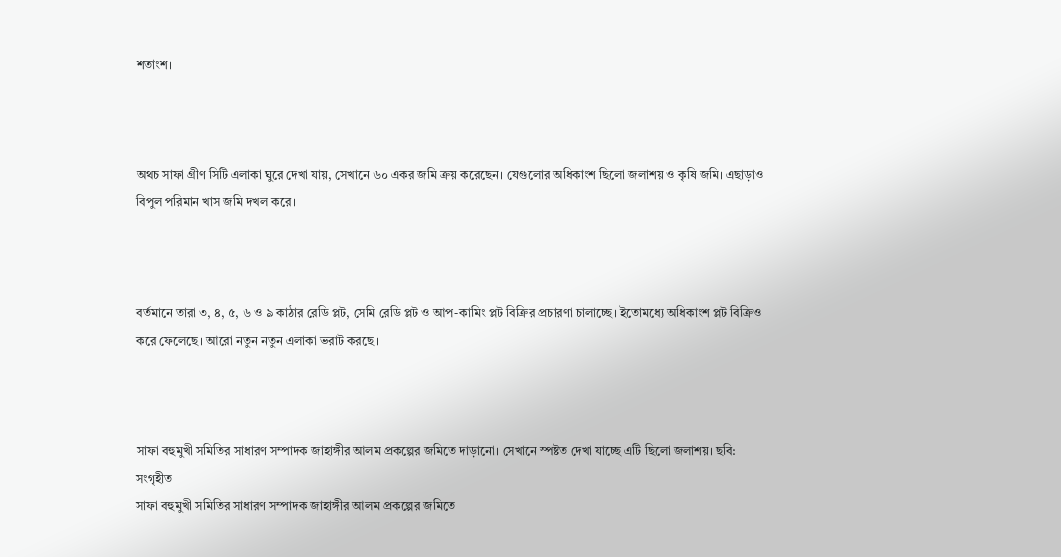শতাংশ।



অথচ সাফা গ্রীণ সিটি এলাকা ঘুরে দেখা যায়, সেখানে ৬০ একর জমি ক্রয় করেছেন। যেগুলোর অধিকাংশ ছিলো জলাশয় ও কৃষি জমি। এছাড়াও বিপুল পরিমান খাস জমি দখল করে।



বর্তমানে তারা ৩, ৪, ৫, ৬ ও ৯ কাঠার রেডি প্লট, সেমি রেডি প্লট ও আপ-কামিং প্লট বিক্রির প্রচারণা চালাচ্ছে। ইতোমধ্যে অধিকাংশ প্লট বিক্রিও করে ফেলেছে। আরো নতুন নতুন এলাকা ভরাট করছে।



সাফা বহুমুখী সমিতির সাধারণ সম্পাদক জাহাঙ্গীর আলম প্রকল্পের জমিতে দাড়ানো। সেখানে স্পষ্টত দেখা যাচ্ছে এটি ছিলো জলাশয়। ছবি: সংগৃহীত
সাফা বহুমুখী সমিতির সাধারণ সম্পাদক জাহাঙ্গীর আলম প্রকল্পের জমিতে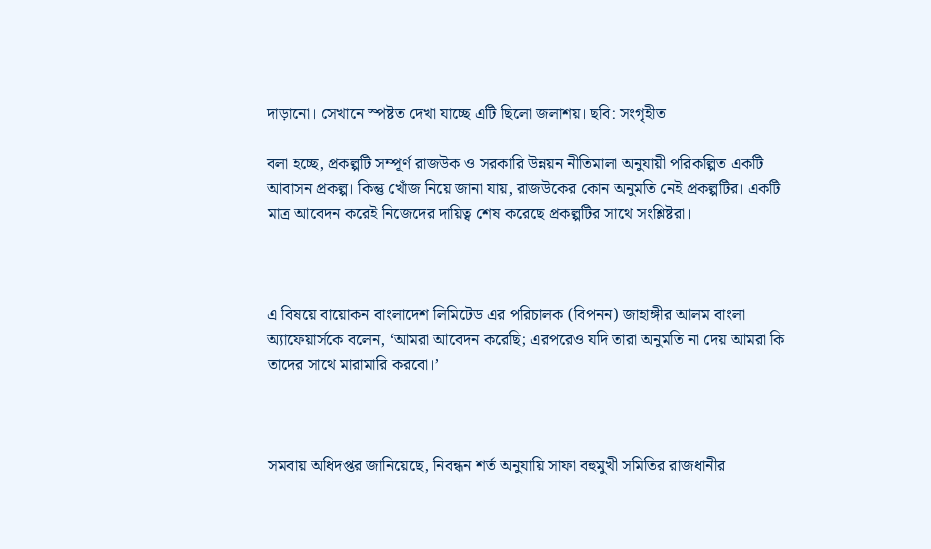দাড়ানো। সেখানে স্পষ্টত দেখা যাচ্ছে এটি ছিলো জলাশয়। ছবি: সংগৃহীত

বলা হচ্ছে, প্রকল্পটি সম্পূর্ণ রাজউক ও সরকারি উন্নয়ন নীতিমালা অনুযায়ী পরিকল্পিত একটি আবাসন প্রকল্প। কিন্তু খোঁজ নিয়ে জানা যায়, রাজউকের কোন অনুমতি নেই প্রকল্পটির। একটি মাত্র আবেদন করেই নিজেদের দায়িত্ব শেষ করেছে প্রকল্পটির সাথে সংশ্লিষ্টরা।



এ বিষয়ে বায়োকন বাংলাদেশ লিমিটেড এর পরিচালক (বিপনন) জাহাঙ্গীর আলম বাংলা অ্যাফেয়ার্সকে বলেন, ‘আমরা আবেদন করেছি; এরপরেও যদি তারা অনুমতি না দেয় আমরা কি তাদের সাথে মারামারি করবো।’



সমবায় অধিদপ্তর জানিয়েছে, নিবন্ধন শর্ত অনুযায়ি সাফা বহুমুখী সমিতির রাজধানীর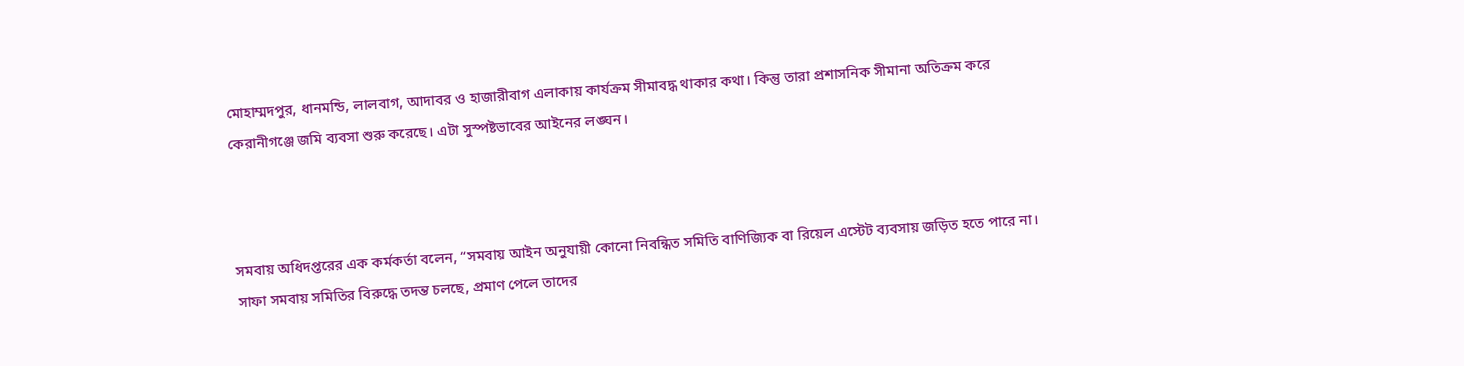মোহাম্মদপুর, ধানমন্ডি, লালবাগ, আদাবর ও হাজারীবাগ এলাকায় কার্যক্রম সীমাবদ্ধ থাকার কথা। কিন্তু তারা প্রশাসনিক সীমানা অতিক্রম করে কেরানীগঞ্জে জমি ব্যবসা শুরু করেছে। এটা সুস্পষ্টভাবের আইনের লঙ্ঘন।



সমবায় অধিদপ্তরের এক কর্মকর্তা বলেন, “সমবায় আইন অনুযায়ী কোনো নিবন্ধিত সমিতি বাণিজ্যিক বা রিয়েল এস্টেট ব্যবসায় জড়িত হতে পারে না। সাফা সমবায় সমিতির বিরুদ্ধে তদন্ত চলছে, প্রমাণ পেলে তাদের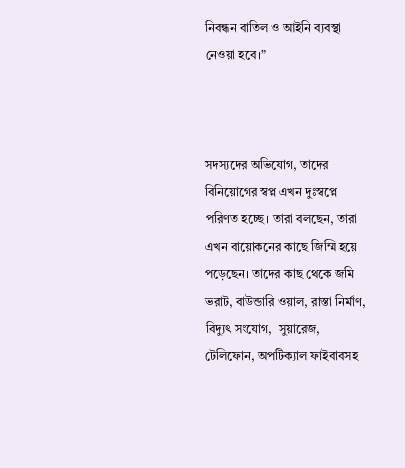নিবন্ধন বাতিল ও আইনি ব্যবস্থা নেওয়া হবে।”



সদস্যদের অভিযোগ, তাদের বিনিয়োগের স্বপ্ন এখন দুঃস্বপ্নে পরিণত হচ্ছে। তারা বলছেন, তারা এখন বায়োকনের কাছে জিম্মি হয়ে পড়েছেন। তাদের কাছ থেকে জমি ভরাট, বাউন্ডারি ওয়াল, রাস্তা নির্মাণ, বিদ্যুৎ সংযোগ,  সুয়ারেজ, টেলিফোন, অপটিক্যাল ফাইবাবসহ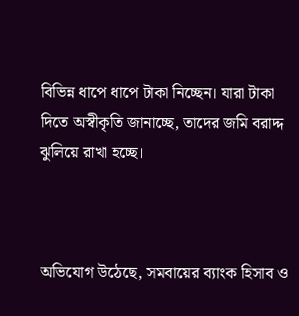বিভিন্ন ধাপে ধাপে টাকা নিচ্ছেন। যারা টাকা দিতে অস্বীকৃতি জানাচ্ছে, তাদের জমি বরাদ্দ ঝুলিয়ে রাখা হচ্ছে।



অভিযোগ উঠেছে, সমবায়ের ব্যাংক হিসাব ও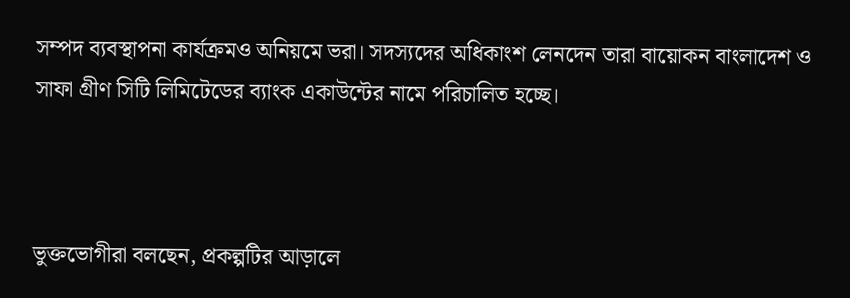সম্পদ ব্যবস্থাপনা কার্যক্রমও অনিয়মে ভরা। সদস্যদের অধিকাংশ লেনদেন তারা বায়োকন বাংলাদেশ ও সাফা গ্রীণ সিটি লিমিটেডের ব্যাংক একাউন্টের নামে পরিচালিত হচ্ছে।



ভুক্তভোগীরা বলছেন, প্রকল্পটির আড়ালে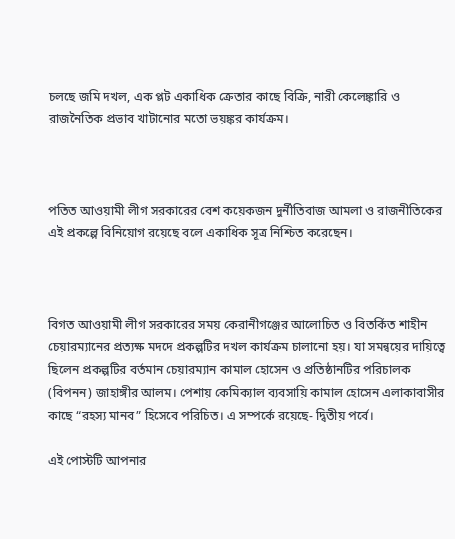চলছে জমি দখল, এক প্লট একাধিক ক্রেতার কাছে বিক্রি, নারী কেলেঙ্কারি ও রাজনৈতিক প্রভাব খাটানোর মতো ভয়ঙ্কর কার্যক্রম।



পতিত আওয়ামী লীগ সরকারের বেশ কয়েকজন দুর্নীতিবাজ আমলা ও রাজনীতিকের এই প্রকল্পে বিনিয়োগ রয়েছে বলে একাধিক সূত্র নিশ্চিত করেছেন।



বিগত আওয়ামী লীগ সরকারের সময় কেরানীগঞ্জের আলোচিত ও বিতর্কিত শাহীন চেয়ারম্যানের প্রত্যক্ষ মদদে প্রকল্পটির দখল কার্যক্রম চালানো হয়। যা সমন্বয়ের দায়িত্বে ছিলেন প্রকল্পটির বর্তমান চেয়ারম্যান কামাল হোসেন ও প্রতিষ্ঠানটির পরিচালক (বিপনন) জাহাঙ্গীর আলম। পেশায় কেমিক্যাল ব্যবসায়ি কামাল হোসেন এলাকাবাসীর কাছে “রহস্য মানব” হিসেবে পরিচিত। এ সম্পর্কে রয়েছে- দ্বিতীয় পর্বে।

এই পোস্টটি আপনার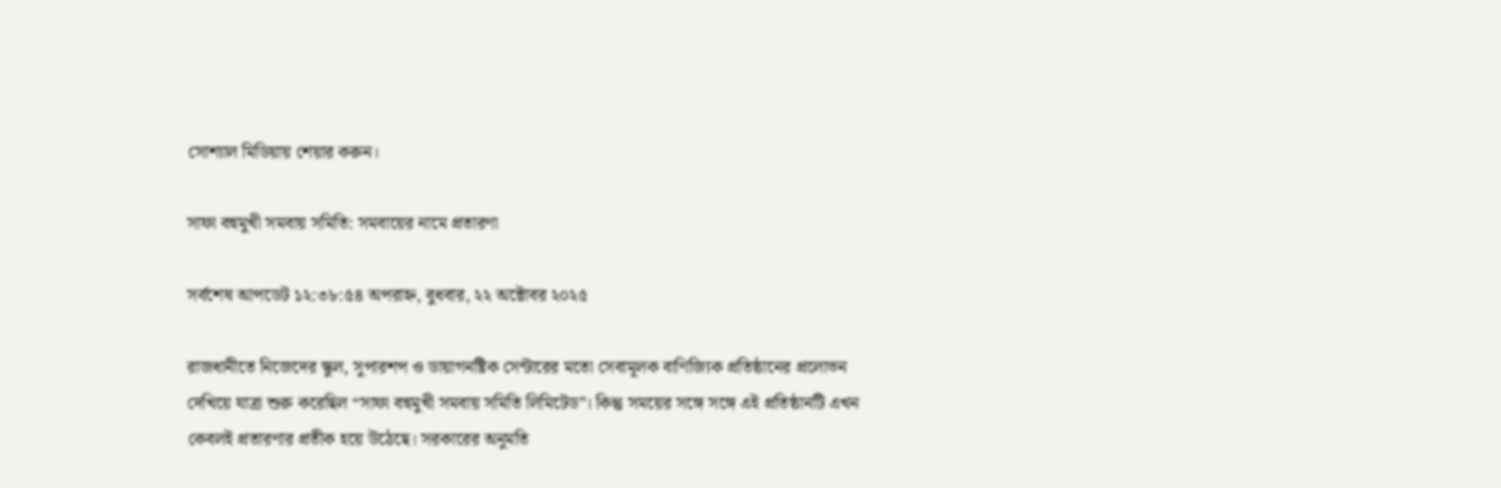সোশ্যাল মিডিয়ায় শেয়ার করুন।

সাফা বহুমুখী সমবায় সমিতি: সমবায়ের নামে প্রতারণা

সর্বশেষ আপডেট ১২:৩৮:৫৪ অপরাহ্ন, বুধবার, ২২ অক্টোবর ২০২৫

রাজধানীতে নিজেদের স্কুল, সুপারশপ ও ডায়াগনষ্টিক সেন্টারের মতো সেবামূলক বাণিজ্যিক প্রতিষ্ঠানের প্রলোভন দেখিয়ে যাত্রা শুরু করেছিল “সাফা বহুমুখী সমবায় সমিতি লিমিটেড”। কিন্তু সময়ের সঙ্গে সঙ্গে এই প্রতিষ্ঠানটি এখন কেবলই প্রতারণার প্রতীক হয়ে উঠেছে। সরকারের অনুমতি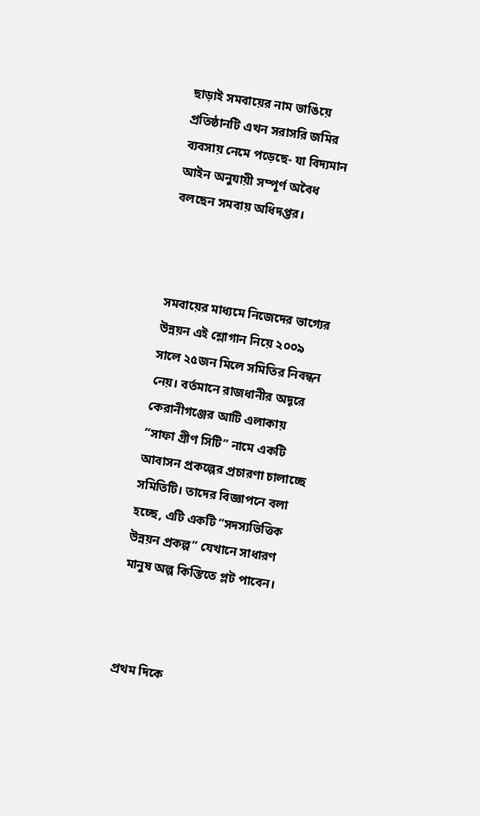ছাড়াই সমবায়ের নাম ভাঙিয়ে প্রতিষ্ঠানটি এখন সরাসরি জমির ব্যবসায় নেমে পড়েছে- যা বিদ্যমান আইন অনুযায়ী সম্পূর্ণ অবৈধ বলছেন সমবায় অধিদপ্তর।



সমবায়ের মাধ্যমে নিজেদের ভাগ্যের উন্নয়ন এই শ্লোগান নিয়ে ২০০৯ সালে ২৫জন মিলে সমিতির নিবন্ধন নেয়। বর্তমানে রাজধানীর অদূরে কেরানীগঞ্জের আটি এলাকায় “সাফা গ্রীণ সিটি” নামে একটি আবাসন প্রকল্পের প্রচারণা চালাচ্ছে সমিতিটি। তাদের বিজ্ঞাপনে বলা হচ্ছে, এটি একটি “সদস্যভিত্তিক উন্নয়ন প্রকল্প” যেখানে সাধারণ মানুষ অল্প কিস্তিতে প্লট পাবেন।



প্রথম দিকে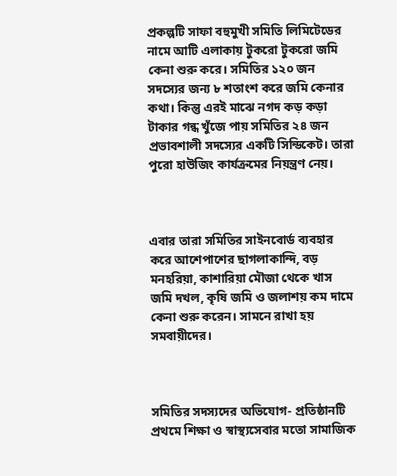প্রকল্পটি সাফা বহুমুখী সমিতি লিমিটেডের নামে আটি এলাকায় টুকরো টুকরো জমি কেনা শুরু করে। সমিতির ১২০ জন সদস্যের জন্য ৮ শতাংশ করে জমি কেনার কথা। কিন্তু এরই মাঝে নগদ কড় কড়া টাকার গন্ধ খুঁজে পায় সমিতির ২৪ জন প্রভাবশালী সদস্যের একটি সিন্ডিকেট। তারা পুরো হাউজিং কার্যক্রমের নিয়ন্ত্রণ নেয়।



এবার তারা সমিতির সাইনবোর্ড ব্যবহার করে আশেপাশের ছাগলাকান্দি, বড় মনহরিয়া, কাশারিয়া মৌজা থেকে খাস জমি দখল, কৃষি জমি ও জলাশয় কম দামে কেনা শুরু করেন। সামনে রাখা হয় সমবায়ীদের।



সমিতির সদস্যদের অভিযোগ- প্রতিষ্ঠানটি প্রথমে শিক্ষা ও স্বাস্থ্যসেবার মতো সামাজিক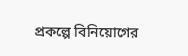প্রকল্পে বিনিয়োগের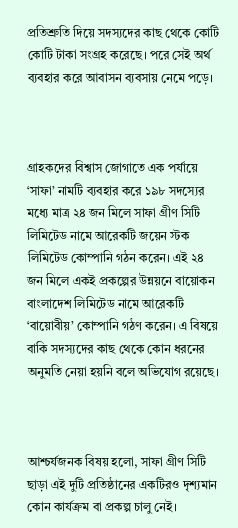প্রতিশ্রুতি দিয়ে সদস্যদের কাছ থেকে কোটি কোটি টাকা সংগ্রহ করেছে। পরে সেই অর্থ ব্যবহার করে আবাসন ব্যবসায় নেমে পড়ে।



গ্রাহকদের বিশ্বাস জোগাতে এক পর্যায়ে ‘সাফা’ নামটি ব্যবহার করে ১৯৮ সদস্যের মধ্যে মাত্র ২৪ জন মিলে সাফা গ্রীণ সিটি লিমিটেড নামে আরেকটি জয়েন স্টক লিমিটেড কোম্পানি গঠন করেন। এই ২৪ জন মিলে একই প্রকল্পের উন্নয়নে বায়োকন বাংলাদেশ লিমিটেড নামে আরেকটি ‘বায়োবীয়’ কোম্পানি গঠণ করেন। এ বিষয়ে বাকি সদস্যদের কাছ থেকে কোন ধরনের অনুমতি নেয়া হয়নি বলে অভিযোগ রয়েছে।



আশ্চর্যজনক বিষয় হলো, সাফা গ্রীণ সিটি ছাড়া এই দুটি প্রতিষ্ঠানের একটিরও দৃশ্যমান কোন কার্যক্রম বা প্রকল্প চালু নেই।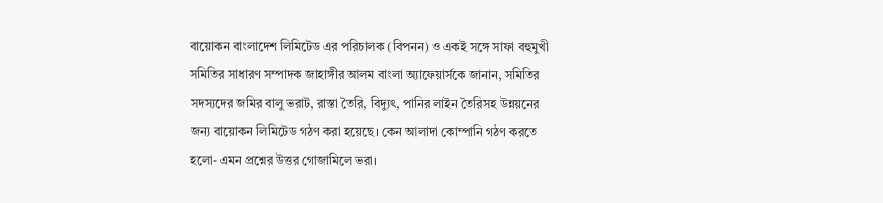বায়োকন বাংলাদেশ লিমিটেড এর পরিচালক (বিপনন) ও একই সঙ্গে সাফা বহুমুখী সমিতির সাধারণ সম্পাদক জাহাঙ্গীর আলম বাংলা অ্যাফেয়ার্সকে জানান, সমিতির সদস্যদের জমির বালু ভরাট, রাস্তা তৈরি, বিদ্যুৎ, পানির লাইন তৈরিসহ উন্নয়নের জন্য বায়োকন লিমিটেড গঠণ করা হয়েছে। কেন আলাদা কোম্পানি গঠণ করতে হলো- এমন প্রশ্নের উত্তর গোজামিলে ভরা।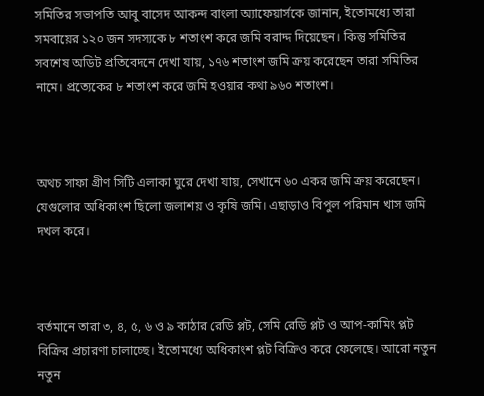সমিতির সভাপতি আবু বাসেদ আকন্দ বাংলা অ্যাফেয়ার্সকে জানান, ইতোমধ্যে তারা সমবায়ের ১২০ জন সদস্যকে ৮ শতাংশ করে জমি বরাদ্দ দিয়েছেন। কিন্তু সমিতির সবশেষ অডিট প্রতিবেদনে দেখা যায়, ১৭৬ শতাংশ জমি ক্রয় করেছেন তারা সমিতির নামে। প্রত্যেকের ৮ শতাংশ করে জমি হওয়ার কথা ৯৬০ শতাংশ।



অথচ সাফা গ্রীণ সিটি এলাকা ঘুরে দেখা যায়, সেখানে ৬০ একর জমি ক্রয় করেছেন। যেগুলোর অধিকাংশ ছিলো জলাশয় ও কৃষি জমি। এছাড়াও বিপুল পরিমান খাস জমি দখল করে।



বর্তমানে তারা ৩, ৪, ৫, ৬ ও ৯ কাঠার রেডি প্লট, সেমি রেডি প্লট ও আপ-কামিং প্লট বিক্রির প্রচারণা চালাচ্ছে। ইতোমধ্যে অধিকাংশ প্লট বিক্রিও করে ফেলেছে। আরো নতুন নতুন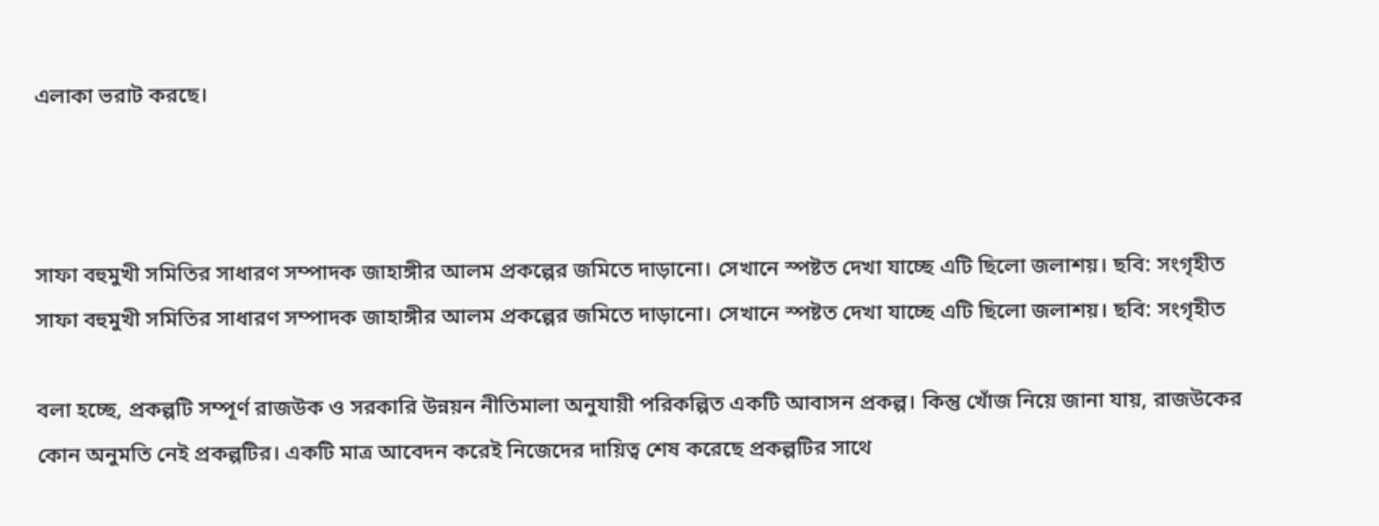এলাকা ভরাট করছে।



সাফা বহুমুখী সমিতির সাধারণ সম্পাদক জাহাঙ্গীর আলম প্রকল্পের জমিতে দাড়ানো। সেখানে স্পষ্টত দেখা যাচ্ছে এটি ছিলো জলাশয়। ছবি: সংগৃহীত
সাফা বহুমুখী সমিতির সাধারণ সম্পাদক জাহাঙ্গীর আলম প্রকল্পের জমিতে দাড়ানো। সেখানে স্পষ্টত দেখা যাচ্ছে এটি ছিলো জলাশয়। ছবি: সংগৃহীত

বলা হচ্ছে, প্রকল্পটি সম্পূর্ণ রাজউক ও সরকারি উন্নয়ন নীতিমালা অনুযায়ী পরিকল্পিত একটি আবাসন প্রকল্প। কিন্তু খোঁজ নিয়ে জানা যায়, রাজউকের কোন অনুমতি নেই প্রকল্পটির। একটি মাত্র আবেদন করেই নিজেদের দায়িত্ব শেষ করেছে প্রকল্পটির সাথে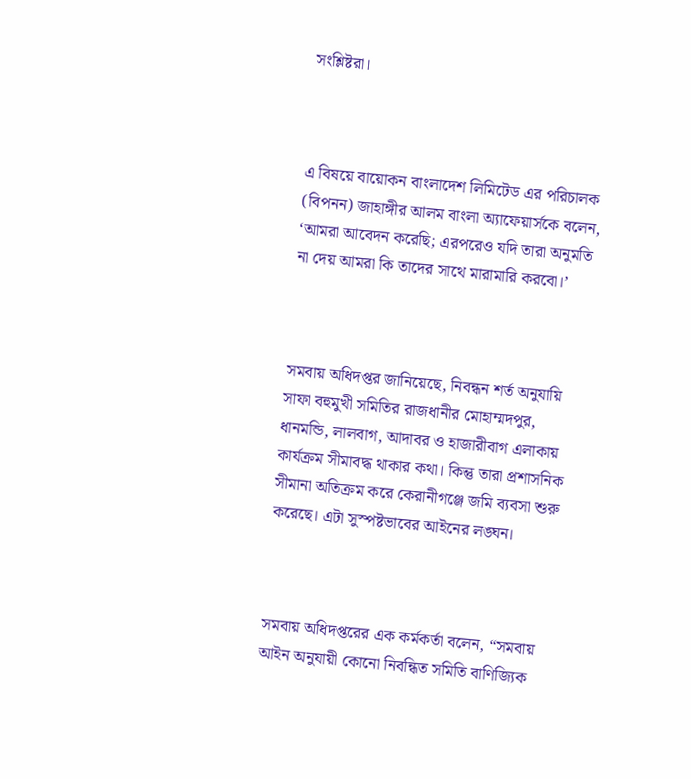সংশ্লিষ্টরা।



এ বিষয়ে বায়োকন বাংলাদেশ লিমিটেড এর পরিচালক (বিপনন) জাহাঙ্গীর আলম বাংলা অ্যাফেয়ার্সকে বলেন, ‘আমরা আবেদন করেছি; এরপরেও যদি তারা অনুমতি না দেয় আমরা কি তাদের সাথে মারামারি করবো।’



সমবায় অধিদপ্তর জানিয়েছে, নিবন্ধন শর্ত অনুযায়ি সাফা বহুমুখী সমিতির রাজধানীর মোহাম্মদপুর, ধানমন্ডি, লালবাগ, আদাবর ও হাজারীবাগ এলাকায় কার্যক্রম সীমাবদ্ধ থাকার কথা। কিন্তু তারা প্রশাসনিক সীমানা অতিক্রম করে কেরানীগঞ্জে জমি ব্যবসা শুরু করেছে। এটা সুস্পষ্টভাবের আইনের লঙ্ঘন।



সমবায় অধিদপ্তরের এক কর্মকর্তা বলেন, “সমবায় আইন অনুযায়ী কোনো নিবন্ধিত সমিতি বাণিজ্যিক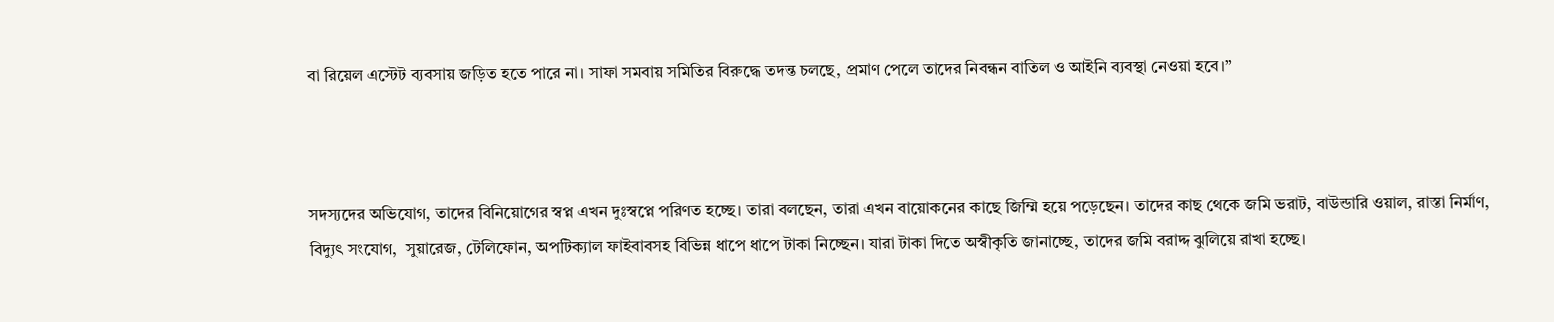বা রিয়েল এস্টেট ব্যবসায় জড়িত হতে পারে না। সাফা সমবায় সমিতির বিরুদ্ধে তদন্ত চলছে, প্রমাণ পেলে তাদের নিবন্ধন বাতিল ও আইনি ব্যবস্থা নেওয়া হবে।”



সদস্যদের অভিযোগ, তাদের বিনিয়োগের স্বপ্ন এখন দুঃস্বপ্নে পরিণত হচ্ছে। তারা বলছেন, তারা এখন বায়োকনের কাছে জিম্মি হয়ে পড়েছেন। তাদের কাছ থেকে জমি ভরাট, বাউন্ডারি ওয়াল, রাস্তা নির্মাণ, বিদ্যুৎ সংযোগ,  সুয়ারেজ, টেলিফোন, অপটিক্যাল ফাইবাবসহ বিভিন্ন ধাপে ধাপে টাকা নিচ্ছেন। যারা টাকা দিতে অস্বীকৃতি জানাচ্ছে, তাদের জমি বরাদ্দ ঝুলিয়ে রাখা হচ্ছে।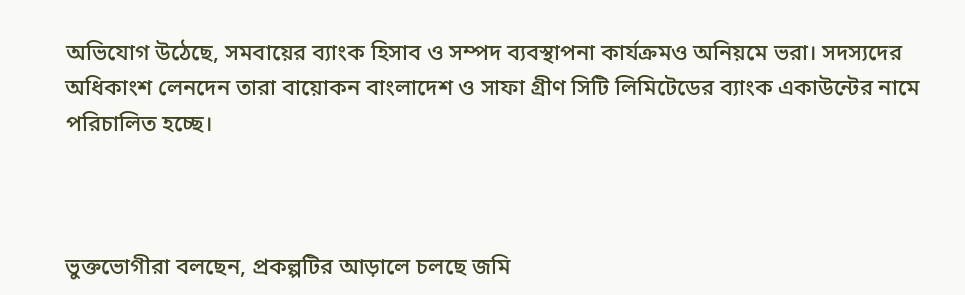অভিযোগ উঠেছে, সমবায়ের ব্যাংক হিসাব ও সম্পদ ব্যবস্থাপনা কার্যক্রমও অনিয়মে ভরা। সদস্যদের অধিকাংশ লেনদেন তারা বায়োকন বাংলাদেশ ও সাফা গ্রীণ সিটি লিমিটেডের ব্যাংক একাউন্টের নামে পরিচালিত হচ্ছে।



ভুক্তভোগীরা বলছেন, প্রকল্পটির আড়ালে চলছে জমি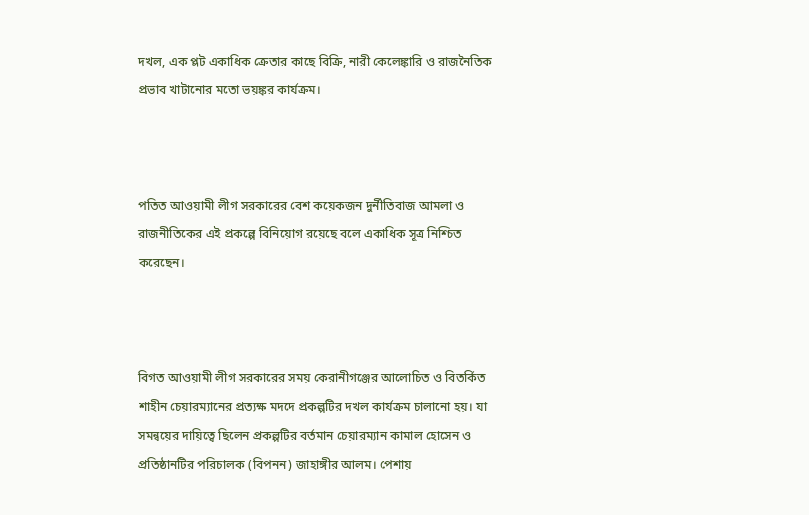দখল, এক প্লট একাধিক ক্রেতার কাছে বিক্রি, নারী কেলেঙ্কারি ও রাজনৈতিক প্রভাব খাটানোর মতো ভয়ঙ্কর কার্যক্রম।



পতিত আওয়ামী লীগ সরকারের বেশ কয়েকজন দুর্নীতিবাজ আমলা ও রাজনীতিকের এই প্রকল্পে বিনিয়োগ রয়েছে বলে একাধিক সূত্র নিশ্চিত করেছেন।



বিগত আওয়ামী লীগ সরকারের সময় কেরানীগঞ্জের আলোচিত ও বিতর্কিত শাহীন চেয়ারম্যানের প্রত্যক্ষ মদদে প্রকল্পটির দখল কার্যক্রম চালানো হয়। যা সমন্বয়ের দায়িত্বে ছিলেন প্রকল্পটির বর্তমান চেয়ারম্যান কামাল হোসেন ও প্রতিষ্ঠানটির পরিচালক (বিপনন) জাহাঙ্গীর আলম। পেশায়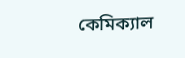কেমিক্যাল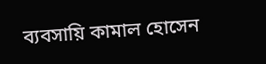ব্যবসায়ি কামাল হোসেন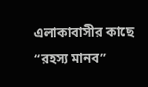এলাকাবাসীর কাছে “রহস্য মানব”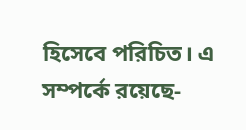হিসেবে পরিচিত। এ সম্পর্কে রয়েছে-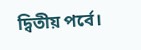দ্বিতীয় পর্বে।